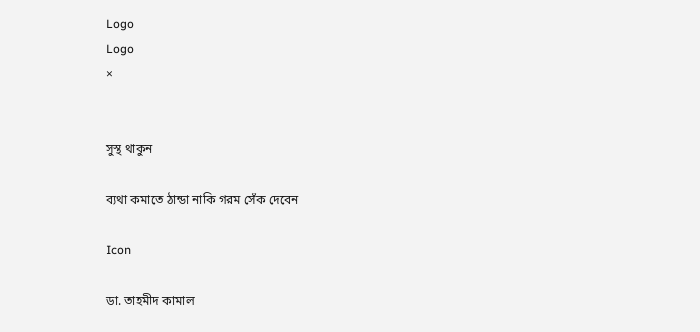Logo
Logo
×


সুস্থ থাকুন

ব্যথা কমাতে ঠান্ডা নাকি গরম সেঁক দেবেন

Icon

ডা. তাহমীদ কামাল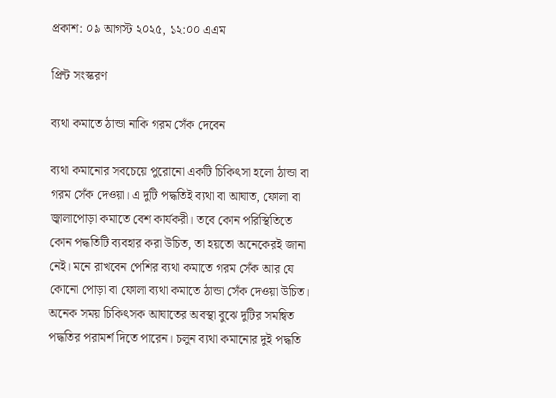প্রকাশ: ০৯ আগস্ট ২০২৫, ১২:০০ এএম

প্রিন্ট সংস্করণ

ব্যথা কমাতে ঠান্ডা নাকি গরম সেঁক দেবেন

ব্যথা কমানোর সবচেয়ে পুরোনো একটি চিকিৎসা হলো ঠান্ডা বা গরম সেঁক দেওয়া। এ দুটি পদ্ধতিই ব্যথা বা আঘাত, ফোলা বা জ্বালাপোড়া কমাতে বেশ কার্যকরী। তবে কোন পরিস্থিতিতে কোন পদ্ধতিটি ব্যবহার করা উচিত, তা হয়তো অনেকেরই জানা নেই। মনে রাখবেন পেশির ব্যথা কমাতে গরম সেঁক আর যে কোনো পোড়া বা ফোলা ব্যথা কমাতে ঠান্ডা সেঁক দেওয়া উচিত। অনেক সময় চিকিৎসক আঘাতের অবস্থা বুঝে দুটির সমন্বিত পদ্ধতির পরামর্শ দিতে পারেন। চলুন ব্যথা কমানোর দুই পদ্ধতি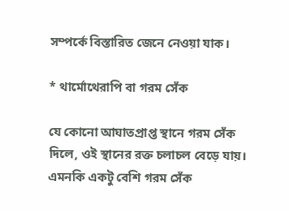সম্পর্কে বিস্তারিত জেনে নেওয়া যাক।

* থার্মোথেরাপি বা গরম সেঁক

যে কোনো আঘাতপ্রাপ্ত স্থানে গরম সেঁক দিলে, ওই স্থানের রক্ত চলাচল বেড়ে যায়। এমনকি একটু বেশি গরম সেঁক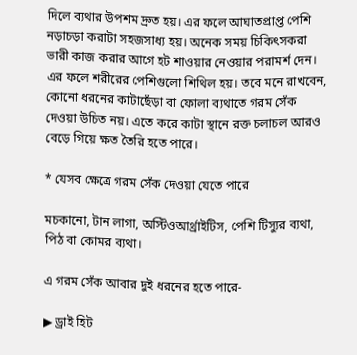দিলে ব্যথার উপশম দ্রুত হয়। এর ফলে আঘাতপ্রাপ্ত পেশি নড়াচড়া করাটা সহজসাধ্য হয়। অনেক সময় চিকিৎসকরা ভারী কাজ করার আগে হট শাওয়ার নেওয়ার পরামর্শ দেন। এর ফলে শরীরের পেশিগুলো শিথিল হয়। তবে মনে রাখবেন, কোনো ধরনের কাটাছেঁড়া বা ফোলা ব্যথাতে গরম সেঁক দেওয়া উচিত নয়। এতে করে কাটা স্থানে রক্ত চলাচল আরও বেড়ে গিয়ে ক্ষত তৈরি হতে পারে।

* যেসব ক্ষেত্রে গরম সেঁক দেওয়া যেতে পারে

মচকানো, টান লাগা, অস্টিওআর্থ্রাইটিস, পেশি টিস্যুর ব্যথা, পিঠ বা কোমর ব্যথা।

এ গরম সেঁক আবার দুই ধরনের হতে পারে-

▶ ড্রাই হিট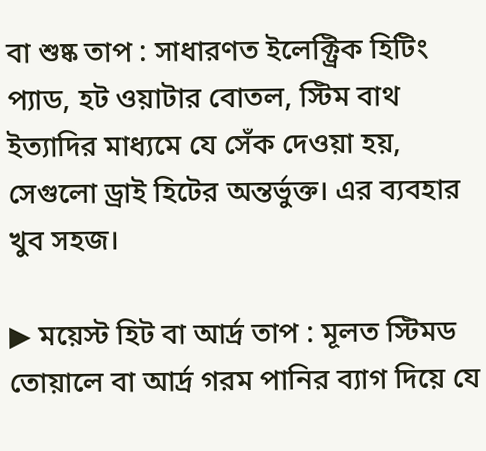বা শুষ্ক তাপ : সাধারণত ইলেক্ট্রিক হিটিং প্যাড, হট ওয়াটার বোতল, স্টিম বাথ ইত্যাদির মাধ্যমে যে সেঁক দেওয়া হয়, সেগুলো ড্রাই হিটের অন্তর্ভুক্ত। এর ব্যবহার খুব সহজ।

▶ ময়েস্ট হিট বা আর্দ্র তাপ : মূলত স্টিমড তোয়ালে বা আর্দ্র গরম পানির ব্যাগ দিয়ে যে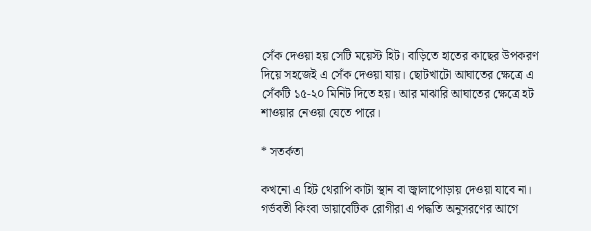সেঁক দেওয়া হয় সেটি ময়েস্ট হিট। বাড়িতে হাতের কাছের উপকরণ দিয়ে সহজেই এ সেঁক দেওয়া যায়। ছোটখাটো আঘাতের ক্ষেত্রে এ সেঁকটি ১৫-২০ মিনিট দিতে হয়। আর মাঝারি আঘাতের ক্ষেত্রে হট শাওয়ার নেওয়া যেতে পারে।

* সতর্কতা

কখনো এ হিট থেরাপি কাটা স্থান বা জ্বালাপোড়ায় দেওয়া যাবে না। গর্ভবতী কিংবা ডায়াবেটিক রোগীরা এ পদ্ধতি অনুসরণের আগে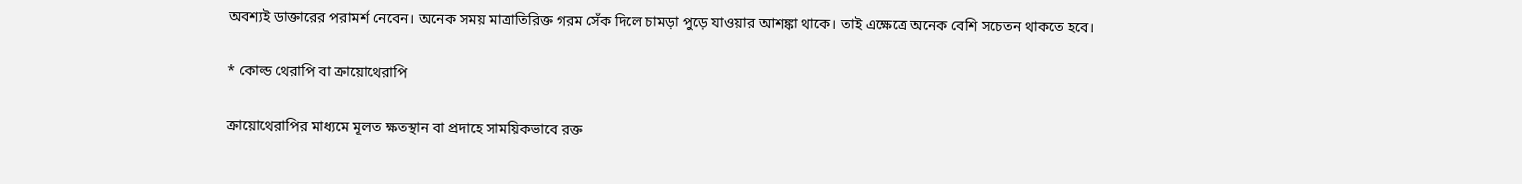অবশ্যই ডাক্তারের পরামর্শ নেবেন। অনেক সময় মাত্রাতিরিক্ত গরম সেঁক দিলে চামড়া পুড়ে যাওয়ার আশঙ্কা থাকে। তাই এক্ষেত্রে অনেক বেশি সচেতন থাকতে হবে।

* কোল্ড থেরাপি বা ক্রায়োথেরাপি

ক্রায়োথেরাপির মাধ্যমে মূলত ক্ষতস্থান বা প্রদাহে সাময়িকভাবে রক্ত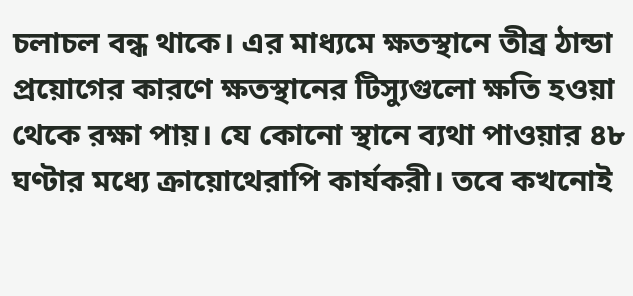চলাচল বন্ধ থাকে। এর মাধ্যমে ক্ষতস্থানে তীব্র ঠান্ডা প্রয়োগের কারণে ক্ষতস্থানের টিস্যুগুলো ক্ষতি হওয়া থেকে রক্ষা পায়। যে কোনো স্থানে ব্যথা পাওয়ার ৪৮ ঘণ্টার মধ্যে ক্রায়োথেরাপি কার্যকরী। তবে কখনোই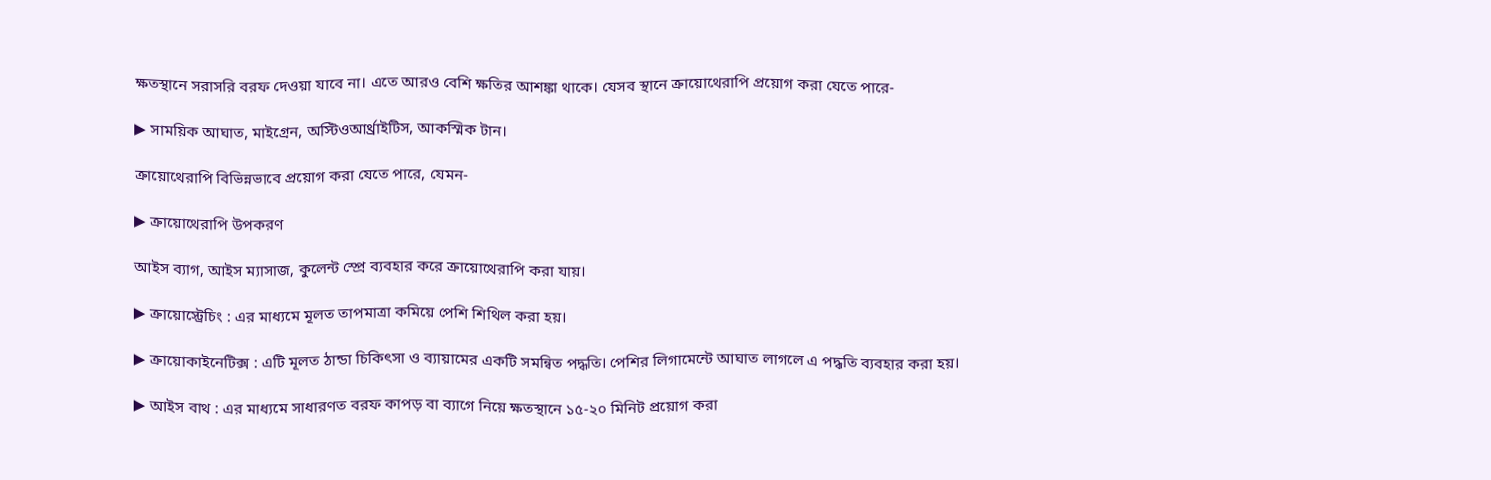ক্ষতস্থানে সরাসরি বরফ দেওয়া যাবে না। এতে আরও বেশি ক্ষতির আশঙ্কা থাকে। যেসব স্থানে ক্রায়োথেরাপি প্রয়োগ করা যেতে পারে-

▶ সাময়িক আঘাত, মাইগ্রেন, অস্টিওআর্থ্রাইটিস, আকস্মিক টান।

ক্রায়োথেরাপি বিভিন্নভাবে প্রয়োগ করা যেতে পারে, যেমন-

▶ ক্রায়োথেরাপি উপকরণ

আইস ব্যাগ, আইস ম্যাসাজ, কুলেন্ট স্প্রে ব্যবহার করে ক্রায়োথেরাপি করা যায়।

▶ ক্রায়োস্ট্রেচিং : এর মাধ্যমে মূলত তাপমাত্রা কমিয়ে পেশি শিথিল করা হয়।

▶ ক্রায়োকাইনেটিক্স : এটি মূলত ঠান্ডা চিকিৎসা ও ব্যায়ামের একটি সমন্বিত পদ্ধতি। পেশির লিগামেন্টে আঘাত লাগলে এ পদ্ধতি ব্যবহার করা হয়।

▶ আইস বাথ : এর মাধ্যমে সাধারণত বরফ কাপড় বা ব্যাগে নিয়ে ক্ষতস্থানে ১৫-২০ মিনিট প্রয়োগ করা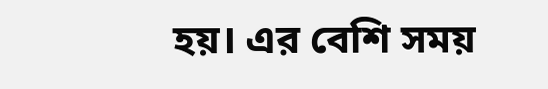হয়। এর বেশি সময়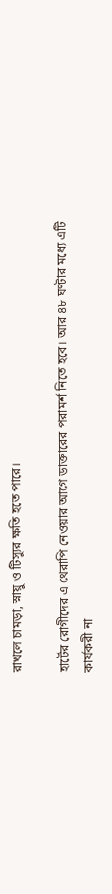রাখলে চামড়া, স্নায়ু ও টিস্যুর ক্ষতি হতে পারে।

হার্টের রোগীদের এ থেরাপি নেওয়ার আগে ডাক্তারের পরামর্শ নিতে হবে। আর ৪৮ ঘণ্টার মধ্যে এটি কার্যকরী না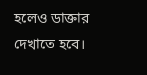হলেও ডাক্তার দেখাতে হবে।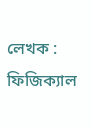লেখক : ফিজিক্যাল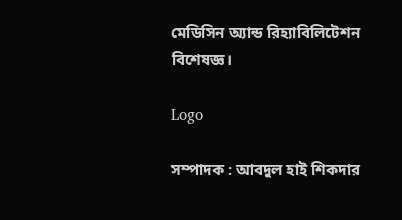মেডিসিন অ্যান্ড রিহ্যাবিলিটেশন বিশেষজ্ঞ।

Logo

সম্পাদক : আবদুল হাই শিকদার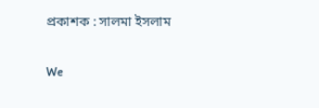প্রকাশক : সালমা ইসলাম

We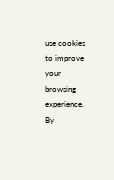use cookies to improve your browsing experience. By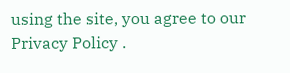using the site, you agree to our Privacy Policy .